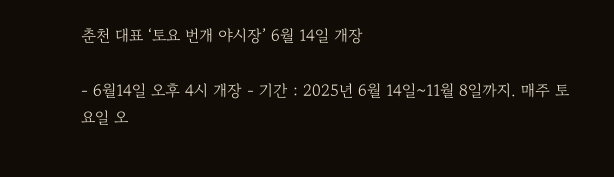춘천 대표 ‘토요 번개 야시장’ 6월 14일 개장

- 6월14일 오후 4시 개장 - 기간 : 2025년 6월 14일~11월 8일까지. 매주 토요일 오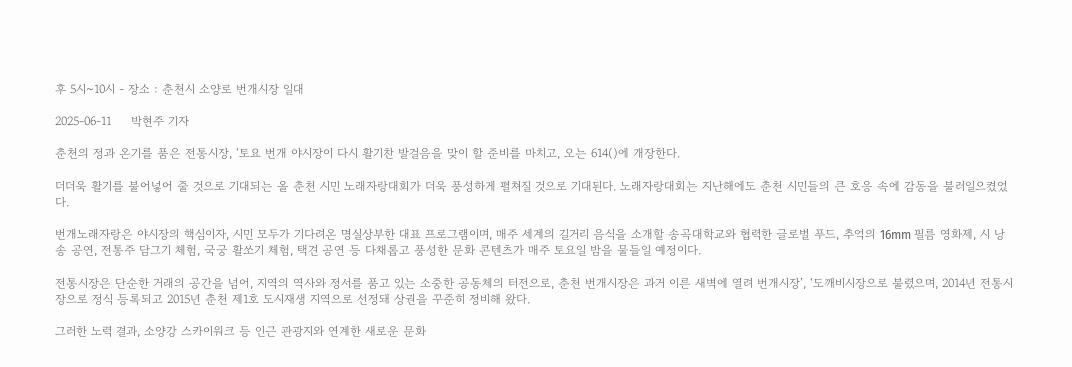후 5시~10시 - 장소 : 춘천시 소양로 번개시장 일대

2025-06-11     박현주 기자

춘천의 정과 온기를 품은 전통시장, ‘토요 번개 야시장이 다시 활기찬 발걸음을 맞이 할 준비를 마치고, 오는 614()에 개장한다.

더더욱 활기를 불어넣어 줄 것으로 기대되는 올 춘천 시민 노래자랑대회가 더욱 풍성하게 펼쳐질 것으로 기대된다. 노래자랑대회는 지난해에도 춘천 시민들의 큰 호응 속에 감동을 불러일으켰었다.

번개노래자랑은 야시장의 핵심이자, 시민 모두가 기다려온 명실상부한 대표 프로그램이며, 매주 세계의 길거리 음식을 소개할 송곡대학교와 협력한 글로벌 푸드, 추억의 16mm 필름 영화제, 시 낭송 공연, 전통주 담그기 체험, 국궁 활쏘기 체험, 택견 공연 등 다채롭고 풍성한 문화 콘텐츠가 매주 토요일 밤을 물들일 예정이다.

전통시장은 단순한 거래의 공간을 넘어, 지역의 역사와 정서를 품고 있는 소중한 공동체의 터전으로, 춘천 번개시장은 과거 이른 새벽에 열려 번개시장’, ‘도깨비시장으로 불렸으며, 2014년 전통시장으로 정식 등록되고 2015년 춘천 제1호 도시재생 지역으로 선정돼 상권을 꾸준히 정비해 왔다.

그러한 노력 결과, 소양강 스카이워크 등 인근 관광지와 연계한 새로운 문화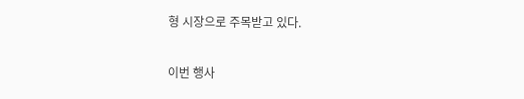형 시장으로 주목받고 있다.

이번 행사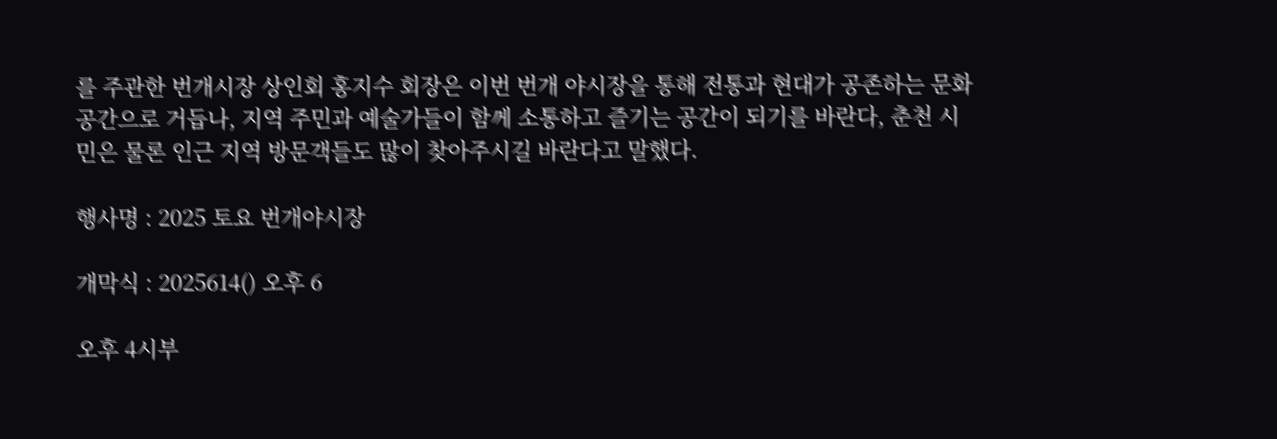를 주관한 번개시장 상인회 홍지수 회장은 이번 번개 야시장을 통해 전통과 현대가 공존하는 문화공간으로 거듭나, 지역 주민과 예술가들이 함께 소통하고 즐기는 공간이 되기를 바란다, 춘천 시민은 물론 인근 지역 방문객들도 많이 찾아주시길 바란다고 말했다.

행사명 : 2025 토요 번개야시장

개막식 : 2025614() 오후 6

오후 4시부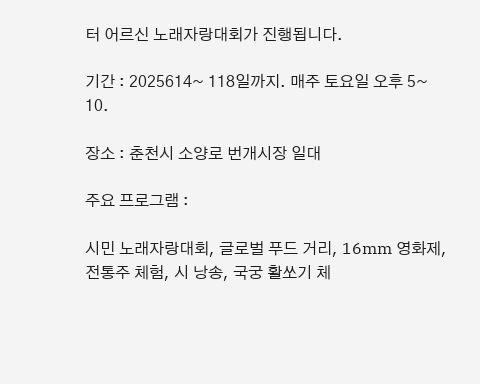터 어르신 노래자랑대회가 진행됩니다.

기간 : 2025614~ 118일까지. 매주 토요일 오후 5~ 10.

장소 : 춘천시 소양로 번개시장 일대

주요 프로그램 :

시민 노래자랑대회, 글로벌 푸드 거리, 16mm 영화제, 전통주 체험, 시 낭송, 국궁 활쏘기 체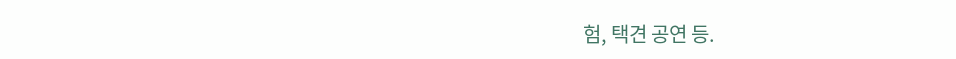험, 택견 공연 등.